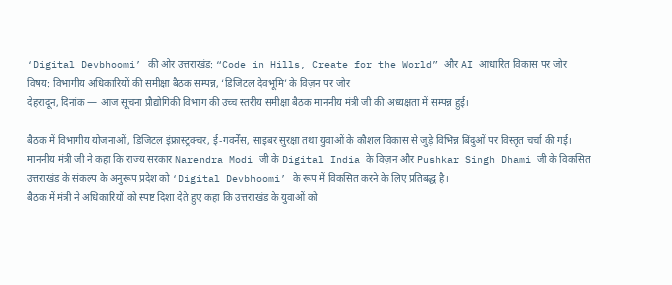‘Digital Devbhoomi’ की ओर उत्तराखंड: “Code in Hills, Create for the World” और AI आधारित विकास पर जोर
विषय: विभागीय अधिकारियों की समीक्षा बैठक सम्पन्न, ‘डिजिटल देवभूमि’ के विज़न पर जोर
देहरादून, दिनांक — आज सूचना प्रौद्योगिकी विभाग की उच्च स्तरीय समीक्षा बैठक माननीय मंत्री जी की अध्यक्षता में सम्पन्न हुई।

बैठक में विभागीय योजनाओं, डिजिटल इंफ्रास्ट्रक्चर, ई-गवर्नेंस, साइबर सुरक्षा तथा युवाओं के कौशल विकास से जुड़े विभिन्न बिंदुओं पर विस्तृत चर्चा की गई।
माननीय मंत्री जी ने कहा कि राज्य सरकार Narendra Modi जी के Digital India के विज़न और Pushkar Singh Dhami जी के विकसित उत्तराखंड के संकल्प के अनुरूप प्रदेश को ‘Digital Devbhoomi’ के रूप में विकसित करने के लिए प्रतिबद्ध है।
बैठक में मंत्री ने अधिकारियों को स्पष्ट दिशा देते हुए कहा कि उत्तराखंड के युवाओं को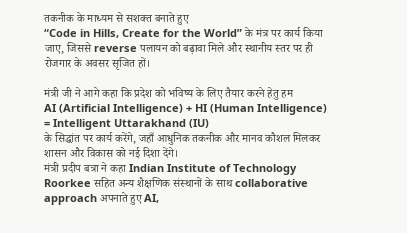तकनीक के माध्यम से सशक्त बनाते हुए
“Code in Hills, Create for the World” के मंत्र पर कार्य किया जाए, जिससे reverse पलायन को बढ़ावा मिले और स्थानीय स्तर पर ही रोजगार के अवसर सृजित हों।

मंत्री जी ने आगे कहा कि प्रदेश को भविष्य के लिए तैयार करने हेतु हम
AI (Artificial Intelligence) + HI (Human Intelligence) = Intelligent Uttarakhand (IU)
के सिद्धांत पर कार्य करेंगे, जहाँ आधुनिक तकनीक और मानव कौशल मिलकर शासन और विकास को नई दिशा देंगे।
मंत्री प्रदीप बत्रा ने कहा Indian Institute of Technology Roorkee सहित अन्य शैक्षणिक संस्थानों के साथ collaborative approach अपनाते हुए AI,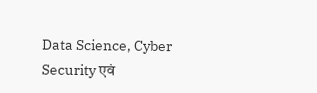Data Science, Cyber Security एवं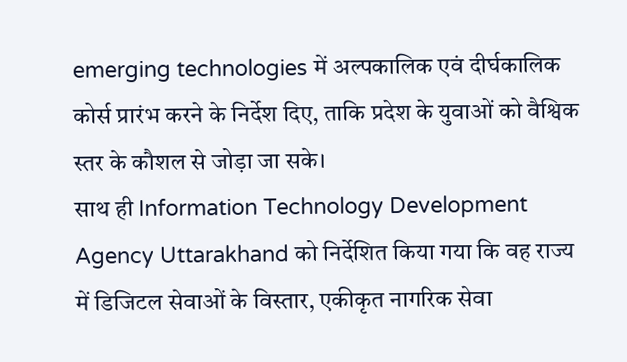emerging technologies में अल्पकालिक एवं दीर्घकालिक कोर्स प्रारंभ करने के निर्देश दिए, ताकि प्रदेश के युवाओं को वैश्विक स्तर के कौशल से जोड़ा जा सके।
साथ ही Information Technology Development Agency Uttarakhand को निर्देशित किया गया कि वह राज्य में डिजिटल सेवाओं के विस्तार, एकीकृत नागरिक सेवा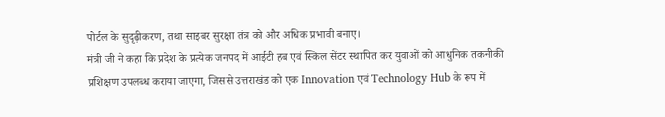पोर्टल के सुदृढ़ीकरण, तथा साइबर सुरक्षा तंत्र को और अधिक प्रभावी बनाए।
मंत्री जी ने कहा कि प्रदेश के प्रत्येक जनपद में आईटी हब एवं स्किल सेंटर स्थापित कर युवाओं को आधुनिक तकनीकी प्रशिक्षण उपलब्ध कराया जाएगा, जिससे उत्तराखंड को एक Innovation एवं Technology Hub के रूप में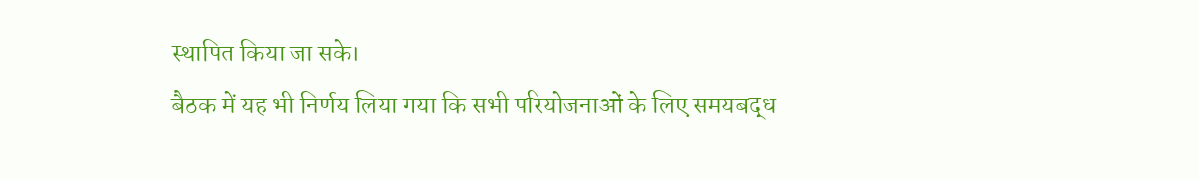स्थापित किया जा सके।
बैठक में यह भी निर्णय लिया गया कि सभी परियोजनाओं के लिए समयबद्ध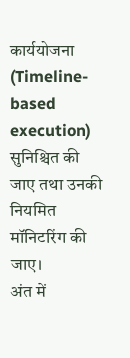कार्ययोजना (Timeline-based execution) सुनिश्चित की जाए तथा उनकी नियमित मॉनिटरिंग की जाए।
अंत में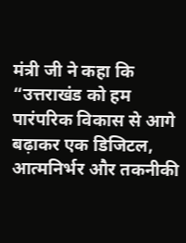मंत्री जी ने कहा कि
“उत्तराखंड को हम पारंपरिक विकास से आगे बढ़ाकर एक डिजिटल, आत्मनिर्भर और तकनीकी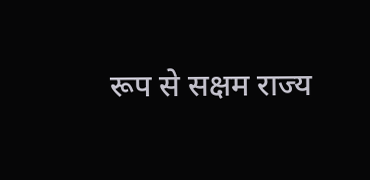रूप से सक्षम राज्य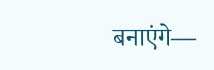बनाएंगे—